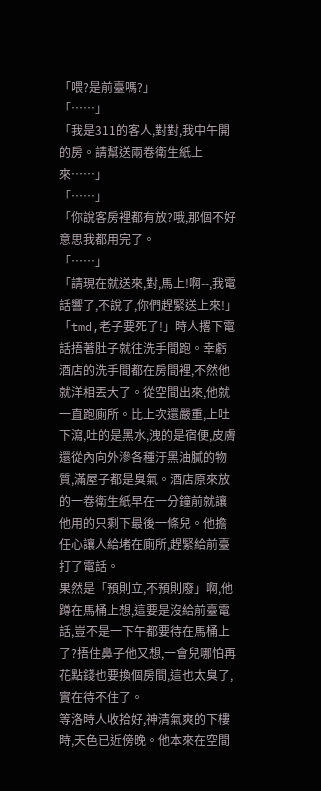「喂?是前臺嗎?」
「……」
「我是311的客人,對對,我中午開的房。請幫送兩卷衛生紙上來……」
「……」
「你說客房裡都有放?哦,那個不好意思我都用完了。
「……」
「請現在就送來,對,馬上!啊--,我電話響了,不說了,你們趕緊送上來!」
「tmd,老子要死了!」時人撂下電話捂著肚子就往洗手間跑。幸虧酒店的洗手間都在房間裡,不然他就洋相丟大了。從空間出來,他就一直跑廁所。比上次還嚴重,上吐下瀉,吐的是黑水,洩的是宿便,皮膚還從內向外滲各種汙黑油膩的物質,滿屋子都是臭氣。酒店原來放的一卷衛生紙早在一分鐘前就讓他用的只剩下最後一條兒。他擔任心讓人給堵在廁所,趕緊給前臺打了電話。
果然是「預則立,不預則廢」啊,他蹲在馬桶上想,這要是沒給前臺電話,豈不是一下午都要待在馬桶上了?捂住鼻子他又想,一會兒哪怕再花點錢也要換個房間,這也太臭了,實在待不住了。
等洛時人收拾好,神清氣爽的下樓時,天色已近傍晚。他本來在空間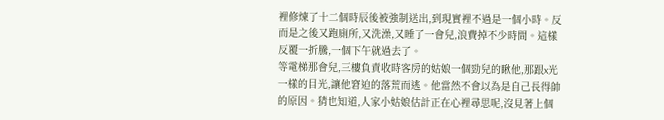裡修煉了十二個時辰後被強制送出,到現實裡不過是一個小時。反而是之後又跑廁所,又洗澡,又睡了一會兒,浪費掉不少時間。這樣反覆一折騰,一個下午就過去了。
等電梯那會兒,三樓負責收時客房的姑娘一個勁兒的瞅他,那跟x光一樣的目光,讓他窘迫的落荒而逃。他當然不會以為是自己長得帥的原因。猜也知道,人家小姑娘估計正在心裡尋思呢,沒見著上個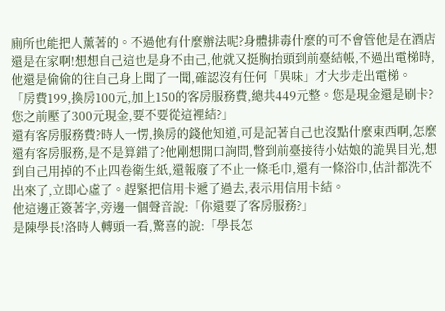廁所也能把人薰著的。不過他有什麼辦法呢?身體排毒什麼的可不會管他是在酒店還是在家啊!想想自己這也是身不由己,他就又挺胸抬頭到前臺結帳,不過出電梯時,他還是偷偷的往自己身上聞了一聞,確認沒有任何「異味」才大步走出電梯。
「房費199,換房100元,加上150的客房服務費,總共449元整。您是現金還是刷卡?您之前壓了300元現金,要不要從這裡結?」
還有客房服務費?時人一愣,換房的錢他知道,可是記著自己也沒點什麼東西啊,怎麼還有客房服務,是不是算錯了?他剛想開口詢問,瞥到前臺接待小姑娘的詭異目光,想到自己用掉的不止四卷衛生紙,還報廢了不止一條毛巾,還有一條浴巾,估計都洗不出來了,立即心虛了。趕緊把信用卡遞了過去,表示用信用卡結。
他這邊正簽著字,旁邊一個聲音說:「你還要了客房服務?」
是陳學長!洛時人轉頭一看,驚喜的說:「學長怎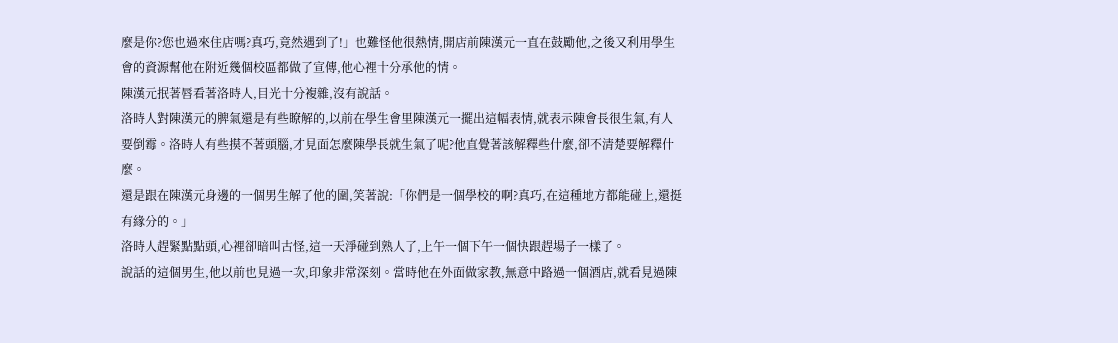麼是你?您也過來住店嗎?真巧,竟然遇到了!」也難怪他很熱情,開店前陳漢元一直在鼓勵他,之後又利用學生會的資源幫他在附近幾個校區都做了宣傳,他心裡十分承他的情。
陳漢元抿著唇看著洛時人,目光十分複雜,沒有說話。
洛時人對陳漢元的脾氣還是有些瞭解的,以前在學生會里陳漢元一擺出這幅表情,就表示陳會長很生氣,有人要倒霉。洛時人有些摸不著頭腦,才見面怎麼陳學長就生氣了呢?他直覺著該解釋些什麼,卻不清楚要解釋什麼。
還是跟在陳漢元身邊的一個男生解了他的圍,笑著說:「你們是一個學校的啊?真巧,在這種地方都能碰上,還挺有緣分的。」
洛時人趕緊點點頭,心裡卻暗叫古怪,這一天淨碰到熟人了,上午一個下午一個快跟趕場子一樣了。
說話的這個男生,他以前也見過一次,印象非常深刻。當時他在外面做家教,無意中路過一個酒店,就看見過陳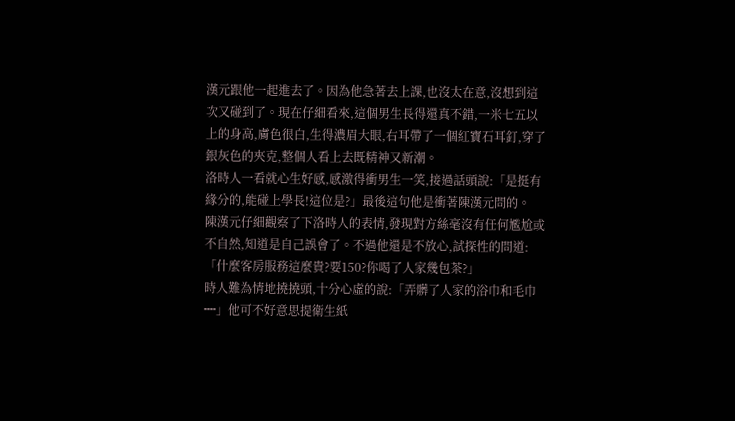漢元跟他一起進去了。因為他急著去上課,也沒太在意,沒想到這次又碰到了。現在仔細看來,這個男生長得還真不錯,一米七五以上的身高,膚色很白,生得濃眉大眼,右耳帶了一個紅寶石耳釘,穿了銀灰色的夾克,整個人看上去既精神又新潮。
洛時人一看就心生好感,感激得衝男生一笑,接過話頭說:「是挺有緣分的,能碰上學長!這位是?」最後這句他是衝著陳漢元問的。
陳漢元仔細觀察了下洛時人的表情,發現對方絲毫沒有任何尷尬或不自然,知道是自己誤會了。不過他還是不放心,試探性的問道:「什麼客房服務這麼貴?要150?你喝了人家幾包茶?」
時人難為情地撓撓頭,十分心虛的說:「弄髒了人家的浴巾和毛巾┉」他可不好意思提衛生紙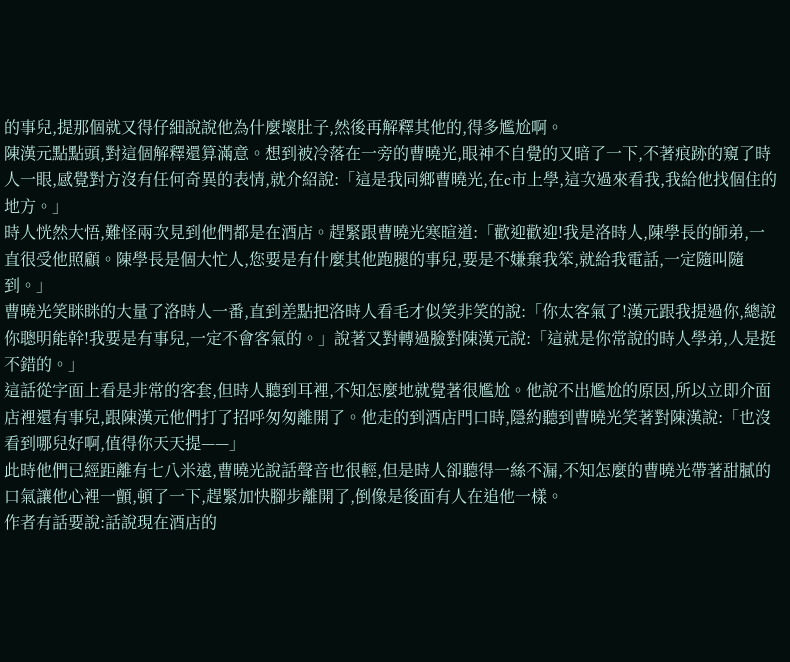的事兒,提那個就又得仔細說說他為什麼壞肚子,然後再解釋其他的,得多尷尬啊。
陳漢元點點頭,對這個解釋還算滿意。想到被冷落在一旁的曹曉光,眼神不自覺的又暗了一下,不著痕跡的窺了時人一眼,感覺對方沒有任何奇異的表情,就介紹說:「這是我同鄉曹曉光,在c市上學,這次過來看我,我給他找個住的地方。」
時人恍然大悟,難怪兩次見到他們都是在酒店。趕緊跟曹曉光寒暄道:「歡迎歡迎!我是洛時人,陳學長的師弟,一直很受他照顧。陳學長是個大忙人,您要是有什麼其他跑腿的事兒,要是不嫌棄我笨,就給我電話,一定隨叫隨到。」
曹曉光笑眯眯的大量了洛時人一番,直到差點把洛時人看毛才似笑非笑的說:「你太客氣了!漢元跟我提過你,總說你聰明能幹!我要是有事兒,一定不會客氣的。」說著又對轉過臉對陳漢元說:「這就是你常說的時人學弟,人是挺不錯的。」
這話從字面上看是非常的客套,但時人聽到耳裡,不知怎麼地就覺著很尷尬。他說不出尷尬的原因,所以立即介面店裡還有事兒,跟陳漢元他們打了招呼匆匆離開了。他走的到酒店門口時,隱約聽到曹曉光笑著對陳漢說:「也沒看到哪兒好啊,值得你天天提——」
此時他們已經距離有七八米遠,曹曉光說話聲音也很輕,但是時人卻聽得一絲不漏,不知怎麼的曹曉光帶著甜膩的口氣讓他心裡一顫,頓了一下,趕緊加快腳步離開了,倒像是後面有人在追他一樣。
作者有話要說:話說現在酒店的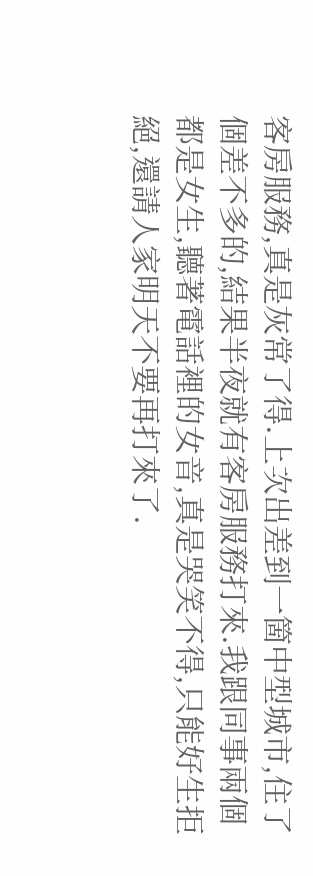客房服務,真是灰常了得.上次出差到一箇中型城市,住了個差不多的,結果半夜就有客房服務打來.我跟同事兩個都是女生,聽著電話裡的女音,真是哭笑不得,只能好生拒絕,還請人家明天不要再打來了.